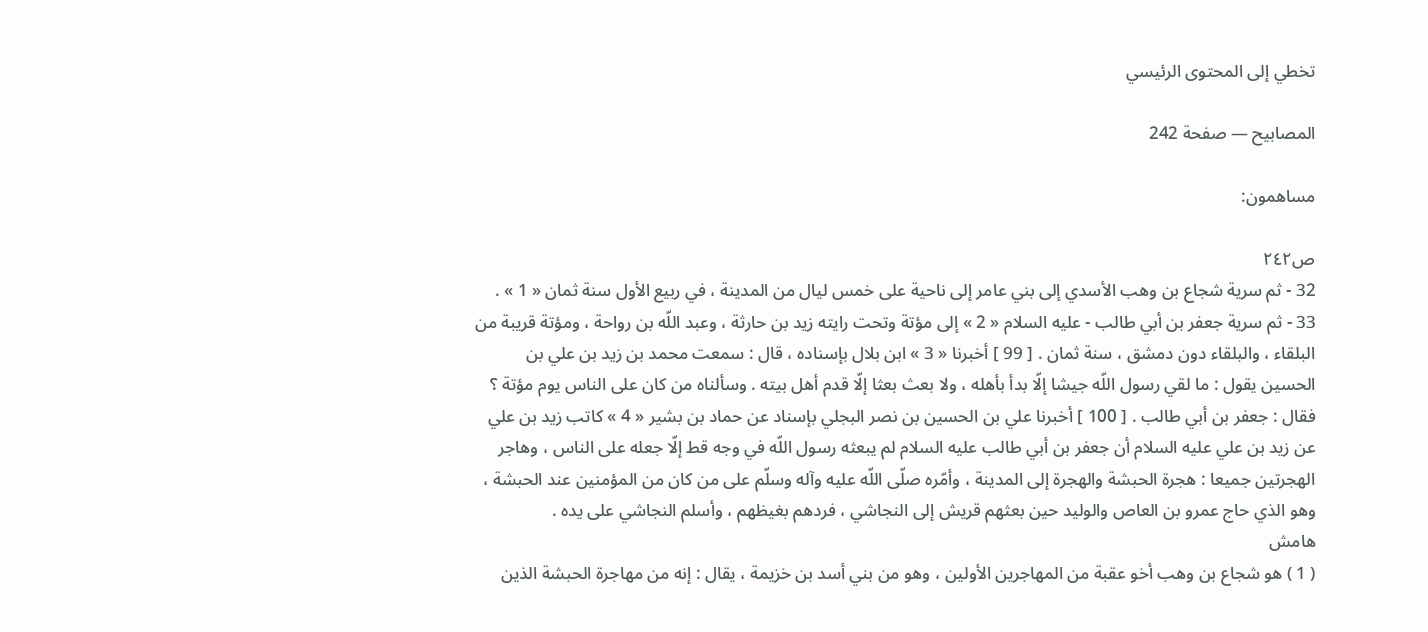تخطي إلى المحتوى الرئيسي

المصابيح — صفحة 242

مساهمون:

ص٢٤٢
32 - ثم سرية شجاع بن وهب الأسدي إلى بني عامر إلى ناحية على خمس ليال من المدينة ، في ربيع الأول سنة ثمان « 1 » . 33 - ثم سرية جعفر بن أبي طالب - عليه السلام « 2 » إلى مؤتة وتحت رايته زيد بن حارثة ، وعبد اللّه بن رواحة ، ومؤتة قريبة من البلقاء ، والبلقاء دون دمشق ، سنة ثمان . [ 99 ] أخبرنا « 3 » ابن بلال بإسناده ، قال : سمعت محمد بن زيد بن علي بن الحسين يقول : ما لقي رسول اللّه جيشا إلّا بدأ بأهله ، ولا بعث بعثا إلّا قدم أهل بيته . وسألناه من كان على الناس يوم مؤتة ؟ فقال : جعفر بن أبي طالب . [ 100 ] أخبرنا علي بن الحسين بن نصر البجلي بإسناد عن حماد بن بشير « 4 » كاتب زيد بن علي عن زيد بن علي عليه السلام أن جعفر بن أبي طالب عليه السلام لم يبعثه رسول اللّه في وجه قط إلّا جعله على الناس ، وهاجر الهجرتين جميعا : هجرة الحبشة والهجرة إلى المدينة ، وأمّره صلّى اللّه عليه وآله وسلّم على من كان من المؤمنين عند الحبشة ، وهو الذي حاج عمرو بن العاص والوليد حين بعثهم قريش إلى النجاشي ، فردهم بغيظهم ، وأسلم النجاشي على يده .
هامش
( 1 ) هو شجاع بن وهب أخو عقبة من المهاجرين الأولين ، وهو من بني أسد بن خزيمة ، يقال : إنه من مهاجرة الحبشة الذين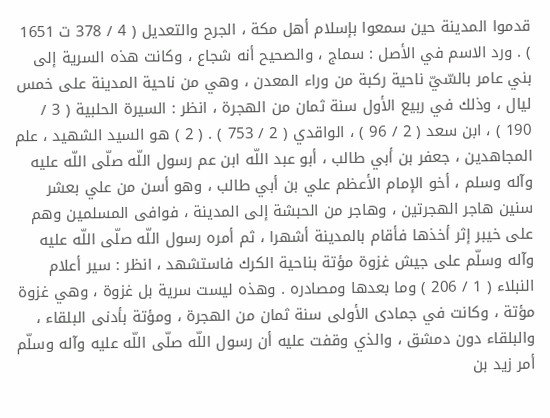قدموا المدينة حين سمعوا بإسلام أهل مكة ، الجرح والتعديل ( 4 / 378 ت 1651 ) . ورد الاسم في الأصل : سماج ، والصحيح أنه شجاع ، وكانت هذه السرية إلى بني عامر بالسّيّ ناحية ركبة من وراء المعدن ، وهي من ناحية المدينة على خمس ليال ، وذلك في ربيع الأول سنة ثمان من الهجرة ، انظر : السيرة الحلبية ( 3 / 190 ) ، ابن سعد ( 2 / 96 ) ، الواقدي ( 2 / 753 ) . ( 2 ) هو السيد الشهيد ، علم المجاهدين ، جعفر بن أبي طالب ، أبو عبد اللّه ابن عم رسول اللّه صلّى اللّه عليه وآله وسلم ، أخو الإمام الأعظم علي بن أبي طالب ، وهو أسن من علي بعشر سنين هاجر الهجرتين ، وهاجر من الحبشة إلى المدينة ، فوافى المسلمين وهم على خيبر إثر أخذها فأقام بالمدينة أشهرا ، ثم أمره رسول اللّه صلّى اللّه عليه وآله وسلّم على جيش غزوة مؤتة بناحية الكرك فاستشهد ، انظر : سير أعلام النبلاء ( 1 / 206 ) وما بعدها ومصادره . وهذه ليست سرية بل غزوة ، وهي غزوة مؤتة ، وكانت في جمادى الأولى سنة ثمان من الهجرة ، ومؤتة بأدنى البلقاء ، والبلقاء دون دمشق ، والذي وقفت عليه أن رسول اللّه صلّى اللّه عليه وآله وسلّم أمر زيد بن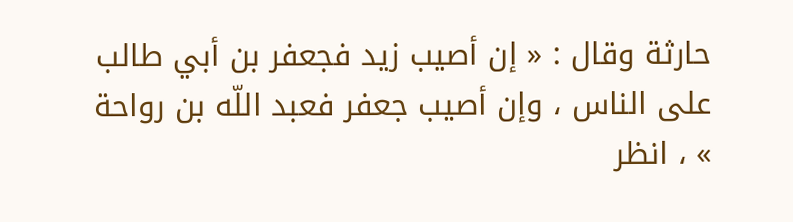حارثة وقال : « إن أصيب زيد فجعفر بن أبي طالب على الناس ، وإن أصيب جعفر فعبد اللّه بن رواحة » ، انظر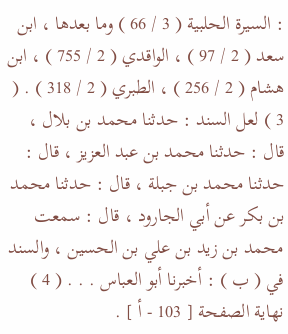: السيرة الحلبية ( 3 / 66 ) وما بعدها ، ابن سعد ( 2 / 97 ) ، الواقدي ( 2 / 755 ) ، ابن هشام ( 2 / 256 ) ، الطبري ( 2 / 318 ) . ( 3 ) لعل السند : حدثنا محمد بن بلال ، قال : حدثنا محمد بن عبد العزيز ، قال : حدثنا محمد بن جبلة ، قال : حدثنا محمد بن بكر عن أبي الجارود ، قال : سمعت محمد بن زيد بن علي بن الحسين ، والسند في ( ب ) : أخبرنا أبو العباس . . . ( 4 ) نهاية الصفحة [ 103 - أ ] .